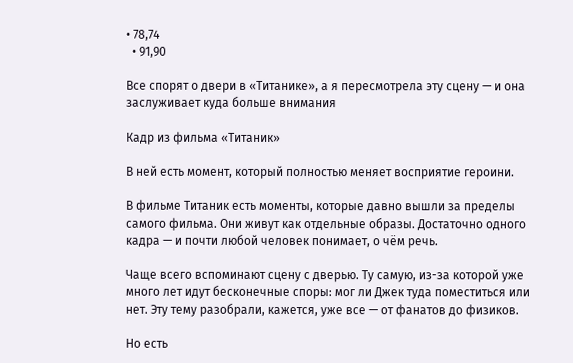• 78,74
  • 91,90

Все спорят о двери в «Титанике», а я пересмотрела эту сцену — и она заслуживает куда больше внимания

Кадр из фильма «Титаник»

В ней есть момент, который полностью меняет восприятие героини.

В фильме Титаник есть моменты, которые давно вышли за пределы самого фильма. Они живут как отдельные образы. Достаточно одного кадра — и почти любой человек понимает, о чём речь.

Чаще всего вспоминают сцену с дверью. Ту самую, из-за которой уже много лет идут бесконечные споры: мог ли Джек туда поместиться или нет. Эту тему разобрали, кажется, уже все — от фанатов до физиков.

Но есть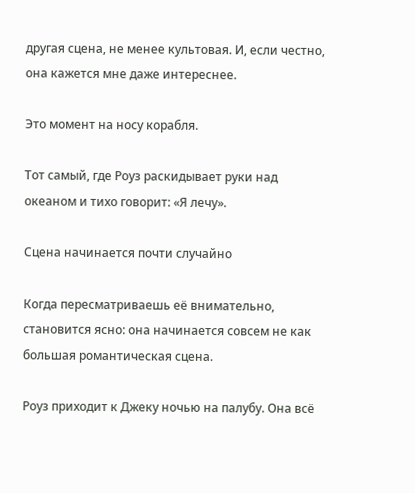другая сцена, не менее культовая. И, если честно, она кажется мне даже интереснее.

Это момент на носу корабля.

Тот самый, где Роуз раскидывает руки над океаном и тихо говорит: «Я лечу».

Сцена начинается почти случайно

Когда пересматриваешь её внимательно, становится ясно: она начинается совсем не как большая романтическая сцена.

Роуз приходит к Джеку ночью на палубу. Она всё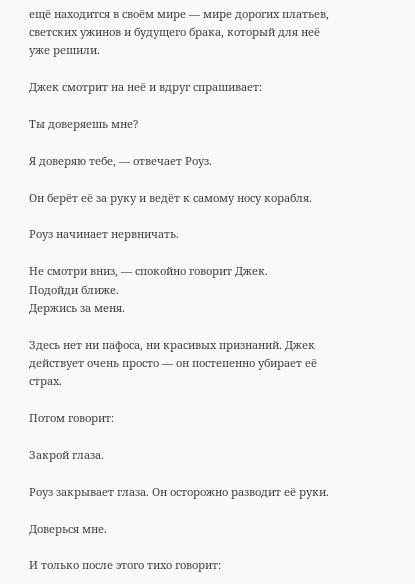ещё находится в своём мире — мире дорогих платьев, светских ужинов и будущего брака, который для неё уже решили.

Джек смотрит на неё и вдруг спрашивает:

Ты доверяешь мне?

Я доверяю тебе, — отвечает Роуз.

Он берёт её за руку и ведёт к самому носу корабля.

Роуз начинает нервничать.

Не смотри вниз, — спокойно говорит Джек.
Подойди ближе.
Держись за меня.

Здесь нет ни пафоса, ни красивых признаний. Джек действует очень просто — он постепенно убирает её страх.

Потом говорит:

Закрой глаза.

Роуз закрывает глаза. Он осторожно разводит её руки.

Доверься мне.

И только после этого тихо говорит: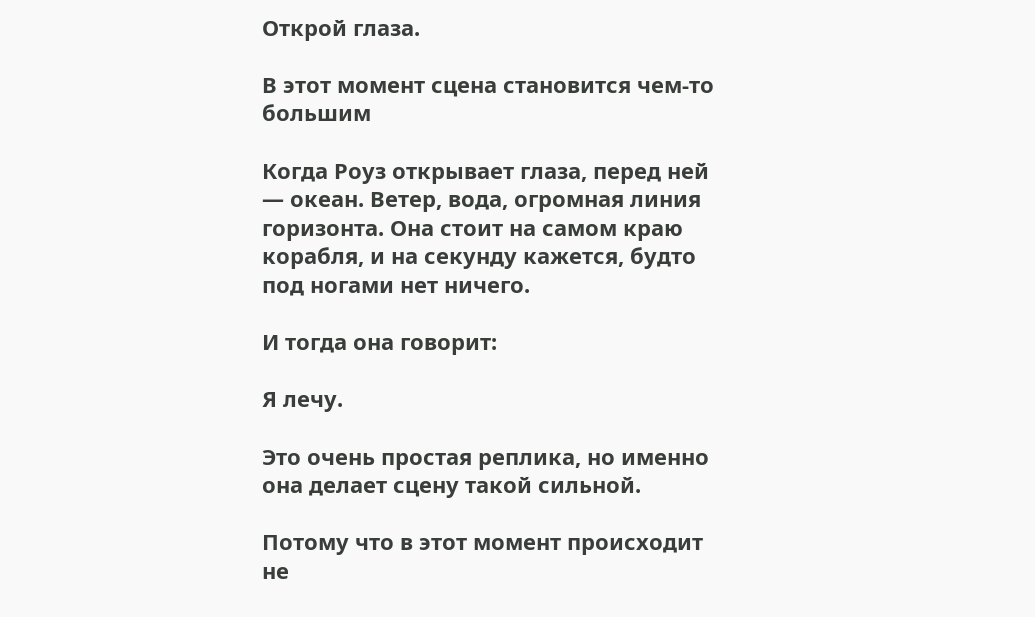Открой глаза.

В этот момент сцена становится чем-то большим

Когда Роуз открывает глаза, перед ней — океан. Ветер, вода, огромная линия горизонта. Она стоит на самом краю корабля, и на секунду кажется, будто под ногами нет ничего.

И тогда она говорит:

Я лечу.

Это очень простая реплика, но именно она делает сцену такой сильной.

Потому что в этот момент происходит не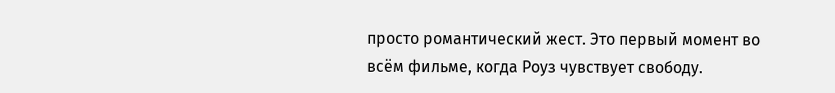просто романтический жест. Это первый момент во всём фильме, когда Роуз чувствует свободу.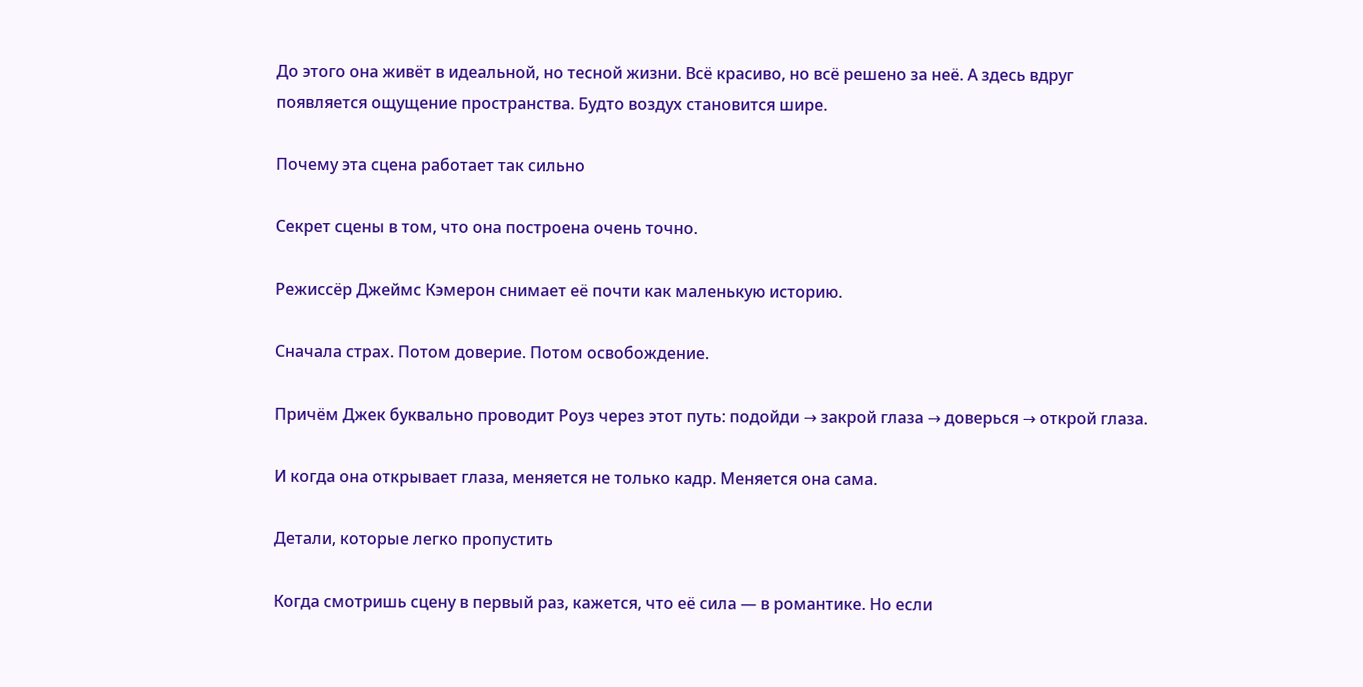До этого она живёт в идеальной, но тесной жизни. Всё красиво, но всё решено за неё. А здесь вдруг появляется ощущение пространства. Будто воздух становится шире.

Почему эта сцена работает так сильно

Секрет сцены в том, что она построена очень точно.

Режиссёр Джеймс Кэмерон снимает её почти как маленькую историю.

Сначала страх. Потом доверие. Потом освобождение.

Причём Джек буквально проводит Роуз через этот путь: подойди → закрой глаза → доверься → открой глаза.

И когда она открывает глаза, меняется не только кадр. Меняется она сама.

Детали, которые легко пропустить

Когда смотришь сцену в первый раз, кажется, что её сила — в романтике. Но если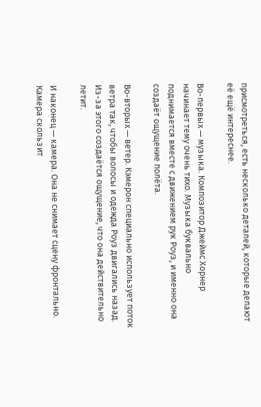присмотреться, есть несколько деталей, которые делают её ещё интереснее.

Во-первых — музыка. Композитор Джеймс Хорнер начинает тему очень тихо. Музыка буквально поднимается вместе с движением рук Роуз, и именно она создаёт ощущение полёта.

Во-вторых — ветер. Кэмерон специально использует поток ветра так, чтобы волосы и одежда Роуз двигались назад. Из-за этого создаётся ощущение, что она действительно летит.

И наконец — камера. Она не снимает сцену фронтально. Камера скользит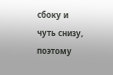сбоку и чуть снизу, поэтому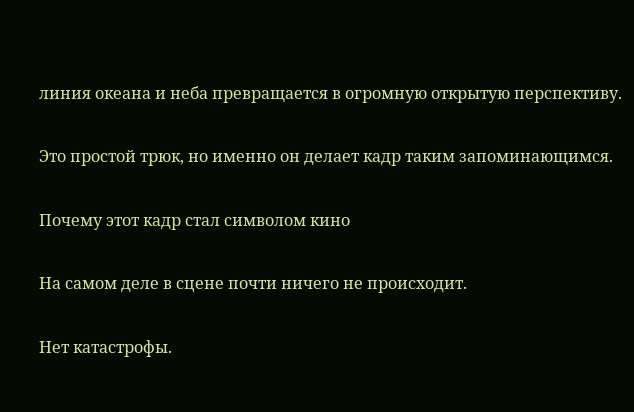линия океана и неба превращается в огромную открытую перспективу.

Это простой трюк, но именно он делает кадр таким запоминающимся.

Почему этот кадр стал символом кино

На самом деле в сцене почти ничего не происходит.

Нет катастрофы.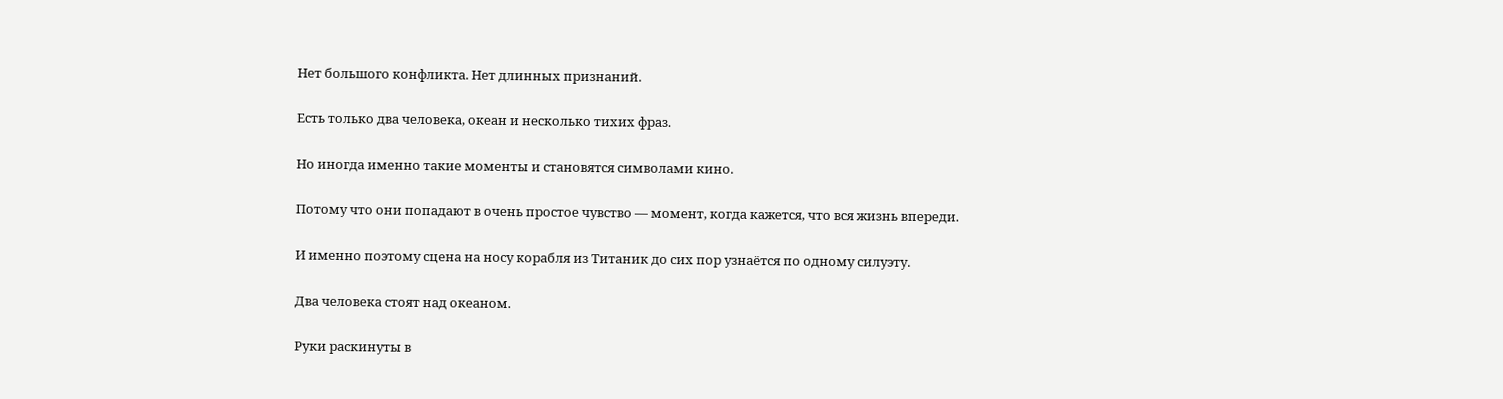Нет большого конфликта. Нет длинных признаний.

Есть только два человека, океан и несколько тихих фраз.

Но иногда именно такие моменты и становятся символами кино.

Потому что они попадают в очень простое чувство — момент, когда кажется, что вся жизнь впереди.

И именно поэтому сцена на носу корабля из Титаник до сих пор узнаётся по одному силуэту.

Два человека стоят над океаном.

Руки раскинуты в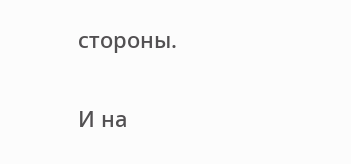стороны.

И на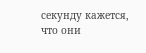секунду кажется, что они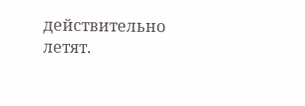действительно летят.